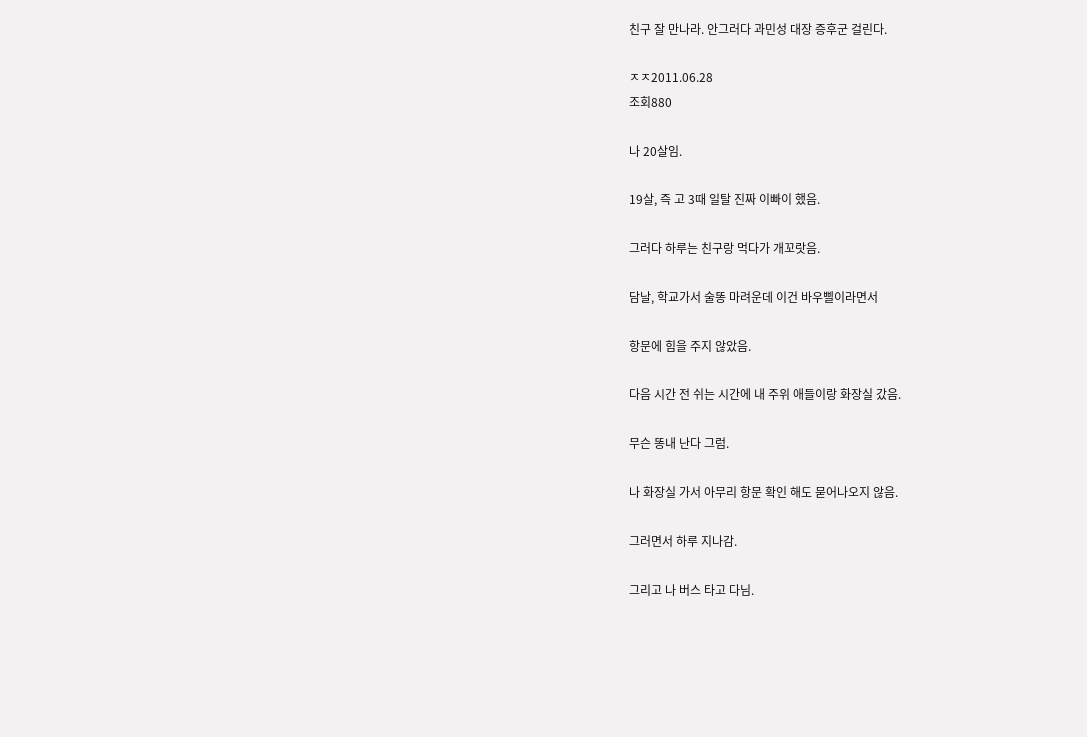친구 잘 만나라. 안그러다 과민성 대장 증후군 걸린다.

ㅈㅈ2011.06.28
조회880

나 20살임.

19살, 즉 고 3때 일탈 진짜 이빠이 했음.

그러다 하루는 친구랑 먹다가 개꼬랏음.

담날, 학교가서 술똥 마려운데 이건 바우삘이라면서

항문에 힘을 주지 않았음.

다음 시간 전 쉬는 시간에 내 주위 애들이랑 화장실 갔음.

무슨 똥내 난다 그럼.

나 화장실 가서 아무리 항문 확인 해도 묻어나오지 않음.

그러면서 하루 지나감.

그리고 나 버스 타고 다님.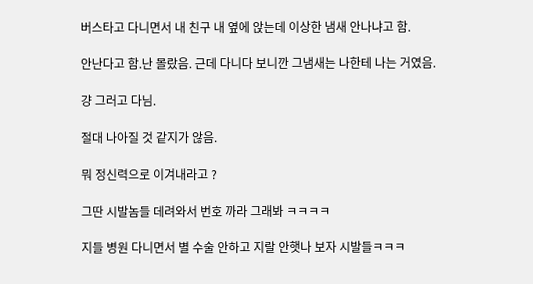버스타고 다니면서 내 친구 내 옆에 앉는데 이상한 냄새 안나냐고 함.

안난다고 함.난 몰랐음. 근데 다니다 보니깐 그냄새는 나한테 나는 거였음.

걍 그러고 다님.

절대 나아질 것 같지가 않음.

뭐 정신력으로 이겨내라고 ?

그딴 시발놈들 데려와서 번호 까라 그래봐 ㅋㅋㅋㅋ

지들 병원 다니면서 별 수술 안하고 지랄 안햇나 보자 시발들ㅋㅋㅋ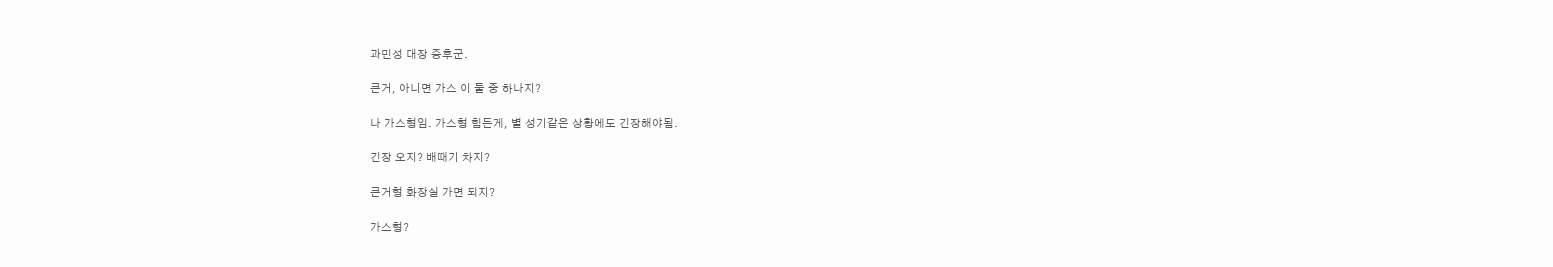과민성 대장 증후군.

큰거, 아니면 가스 이 둘 중 하나지?

나 가스형임. 가스형 힘든게, 별 성기같은 상황에도 긴장해야됨.

긴장 오지? 배때기 차지?

큰거형 화장실 가면 되지?

가스형?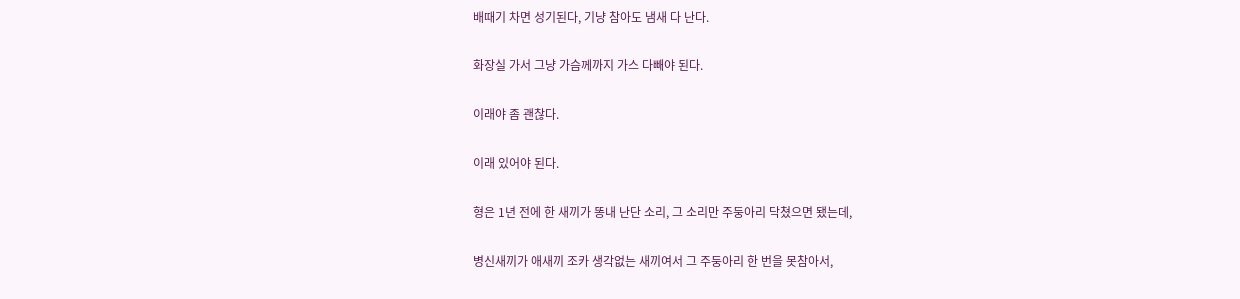배때기 차면 성기된다, 기냥 참아도 냄새 다 난다.

화장실 가서 그냥 가슴께까지 가스 다빼야 된다.

이래야 좀 괜찮다.

이래 있어야 된다.

형은 1년 전에 한 새끼가 똥내 난단 소리, 그 소리만 주둥아리 닥쳤으면 됐는데,

병신새끼가 애새끼 조카 생각없는 새끼여서 그 주둥아리 한 번을 못참아서,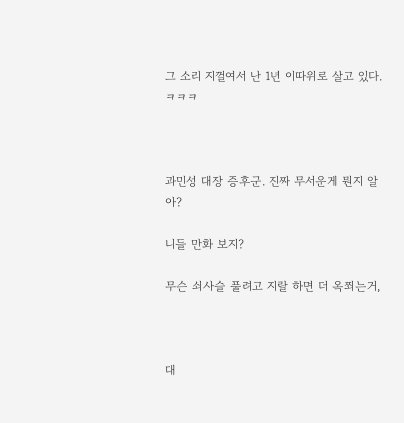그 소리 지껄여서 난 1년 이따위로 살고 있다. ㅋㅋㅋ



과민성 대장 증후군. 진짜 무서운게 뭔지 알아?

니들 만화 보지?

무슨 쇠사슬 풀려고 지랄 하면 더 옥쬐는거,



대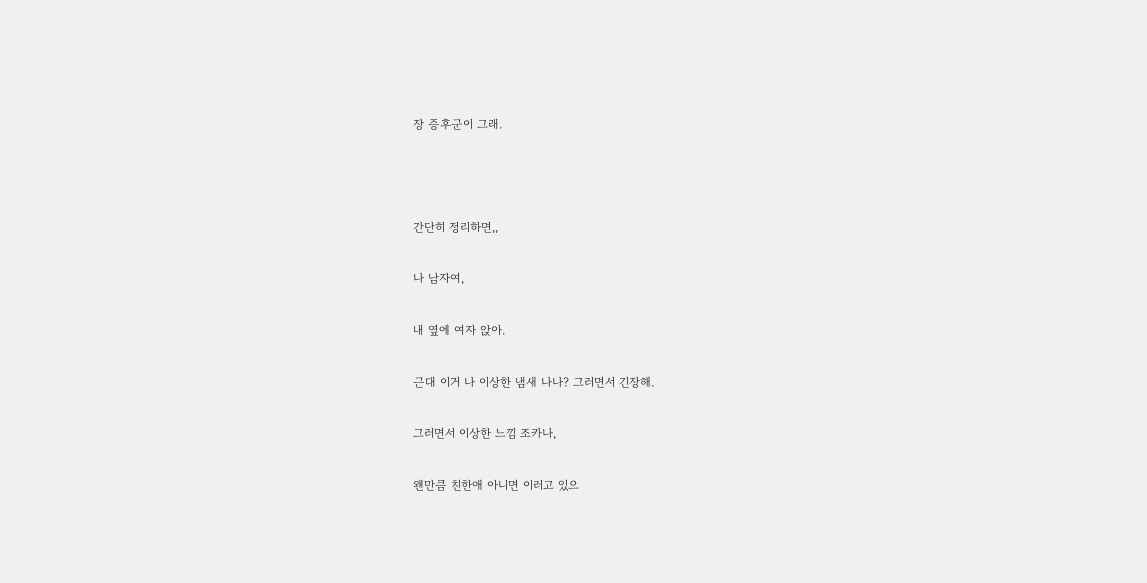장 증후군이 그래.



간단히 정리하면,,

나 남자여,

내 옆에 여자 앉아.

근대 이거 나 이상한 냄새 나나? 그러면서 긴장해.

그러면서 이상한 느낌 조카나,

왠만큼 친한애 아니면 이러고 있으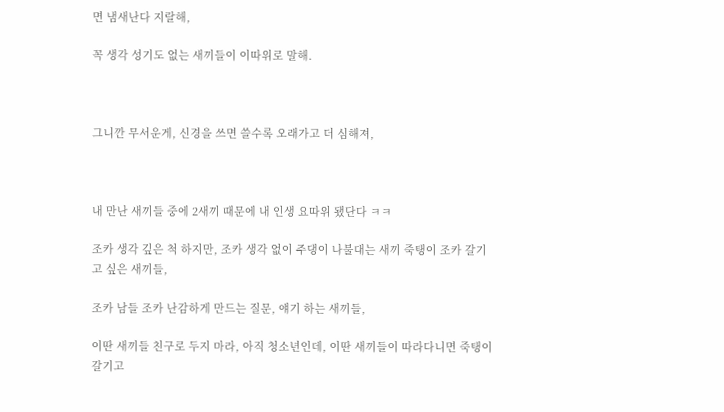면 냄새난다 지랄해,

꼭 생각 성기도 없는 새끼들이 이따위로 말해.



그니깐 무서운게, 신경을 쓰면 쓸수록 오래가고 더 심해져,



내 만난 새끼들 중에 2새끼 때문에 내 인생 요따위 됐단다 ㅋㅋ

조카 생각 깊은 척 하지만, 조카 생각 없이 주댕이 나불대는 새끼 죽탱이 조카 갈기고 싶은 새끼들,

조카 남들 조카 난감하게 만드는 질문, 얘기 하는 새끼들,

이딴 새끼들 친구로 두지 마라, 아직 청소년인데, 이딴 새끼들이 따라다니면 죽탱이 갈기고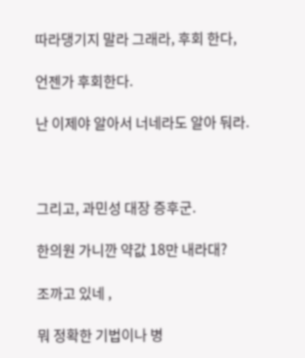따라댕기지 말라 그래라, 후회 한다,

언젠가 후회한다.

난 이제야 알아서 너네라도 알아 둬라.



그리고, 과민성 대장 증후군.

한의원 가니깐 약값 18만 내라대?

조까고 있네 ,

뭐 정확한 기법이나 병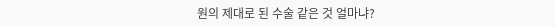원의 제대로 된 수술 같은 것 얼마냐?